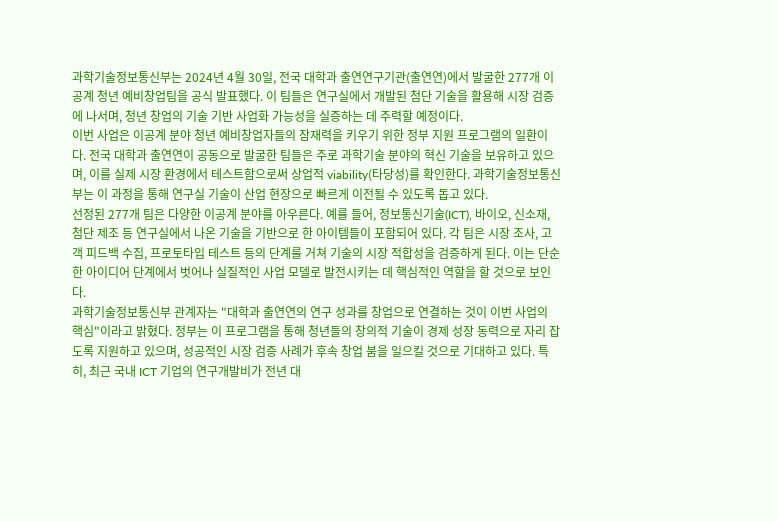과학기술정보통신부는 2024년 4월 30일, 전국 대학과 출연연구기관(출연연)에서 발굴한 277개 이공계 청년 예비창업팀을 공식 발표했다. 이 팀들은 연구실에서 개발된 첨단 기술을 활용해 시장 검증에 나서며, 청년 창업의 기술 기반 사업화 가능성을 실증하는 데 주력할 예정이다.
이번 사업은 이공계 분야 청년 예비창업자들의 잠재력을 키우기 위한 정부 지원 프로그램의 일환이다. 전국 대학과 출연연이 공동으로 발굴한 팀들은 주로 과학기술 분야의 혁신 기술을 보유하고 있으며, 이를 실제 시장 환경에서 테스트함으로써 상업적 viability(타당성)를 확인한다. 과학기술정보통신부는 이 과정을 통해 연구실 기술이 산업 현장으로 빠르게 이전될 수 있도록 돕고 있다.
선정된 277개 팀은 다양한 이공계 분야를 아우른다. 예를 들어, 정보통신기술(ICT), 바이오, 신소재, 첨단 제조 등 연구실에서 나온 기술을 기반으로 한 아이템들이 포함되어 있다. 각 팀은 시장 조사, 고객 피드백 수집, 프로토타입 테스트 등의 단계를 거쳐 기술의 시장 적합성을 검증하게 된다. 이는 단순한 아이디어 단계에서 벗어나 실질적인 사업 모델로 발전시키는 데 핵심적인 역할을 할 것으로 보인다.
과학기술정보통신부 관계자는 "대학과 출연연의 연구 성과를 창업으로 연결하는 것이 이번 사업의 핵심"이라고 밝혔다. 정부는 이 프로그램을 통해 청년들의 창의적 기술이 경제 성장 동력으로 자리 잡도록 지원하고 있으며, 성공적인 시장 검증 사례가 후속 창업 붐을 일으킬 것으로 기대하고 있다. 특히, 최근 국내 ICT 기업의 연구개발비가 전년 대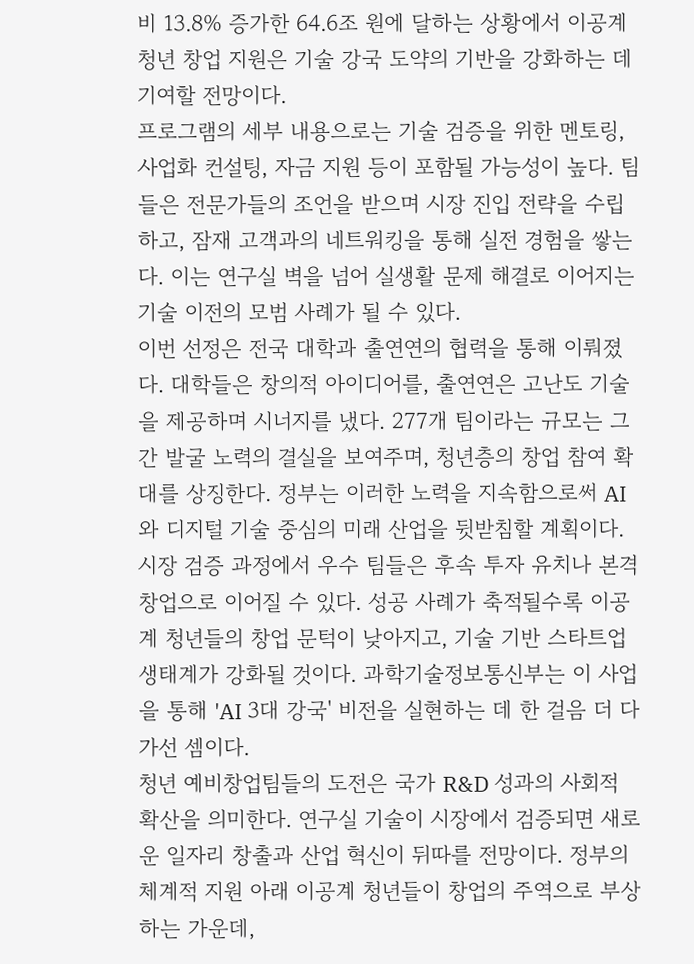비 13.8% 증가한 64.6조 원에 달하는 상황에서 이공계 청년 창업 지원은 기술 강국 도약의 기반을 강화하는 데 기여할 전망이다.
프로그램의 세부 내용으로는 기술 검증을 위한 멘토링, 사업화 컨설팅, 자금 지원 등이 포함될 가능성이 높다. 팀들은 전문가들의 조언을 받으며 시장 진입 전략을 수립하고, 잠재 고객과의 네트워킹을 통해 실전 경험을 쌓는다. 이는 연구실 벽을 넘어 실생활 문제 해결로 이어지는 기술 이전의 모범 사례가 될 수 있다.
이번 선정은 전국 대학과 출연연의 협력을 통해 이뤄졌다. 대학들은 창의적 아이디어를, 출연연은 고난도 기술을 제공하며 시너지를 냈다. 277개 팀이라는 규모는 그간 발굴 노력의 결실을 보여주며, 청년층의 창업 참여 확대를 상징한다. 정부는 이러한 노력을 지속함으로써 AI와 디지털 기술 중심의 미래 산업을 뒷받침할 계획이다.
시장 검증 과정에서 우수 팀들은 후속 투자 유치나 본격 창업으로 이어질 수 있다. 성공 사례가 축적될수록 이공계 청년들의 창업 문턱이 낮아지고, 기술 기반 스타트업 생태계가 강화될 것이다. 과학기술정보통신부는 이 사업을 통해 'AI 3대 강국' 비전을 실현하는 데 한 걸음 더 다가선 셈이다.
청년 예비창업팀들의 도전은 국가 R&D 성과의 사회적 확산을 의미한다. 연구실 기술이 시장에서 검증되면 새로운 일자리 창출과 산업 혁신이 뒤따를 전망이다. 정부의 체계적 지원 아래 이공계 청년들이 창업의 주역으로 부상하는 가운데,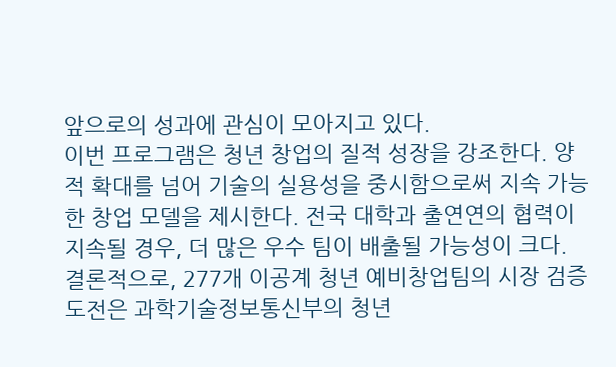앞으로의 성과에 관심이 모아지고 있다.
이번 프로그램은 청년 창업의 질적 성장을 강조한다. 양적 확대를 넘어 기술의 실용성을 중시함으로써 지속 가능한 창업 모델을 제시한다. 전국 대학과 출연연의 협력이 지속될 경우, 더 많은 우수 팀이 배출될 가능성이 크다.
결론적으로, 277개 이공계 청년 예비창업팀의 시장 검증 도전은 과학기술정보통신부의 청년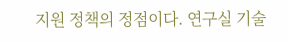지원 정책의 정점이다. 연구실 기술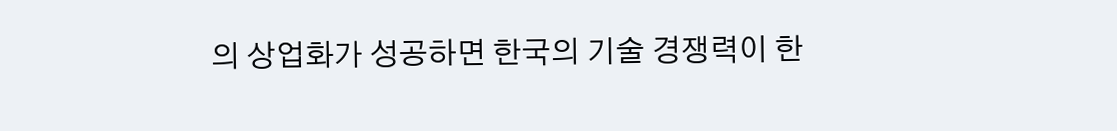의 상업화가 성공하면 한국의 기술 경쟁력이 한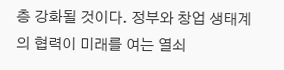층 강화될 것이다. 정부와 창업 생태계의 협력이 미래를 여는 열쇠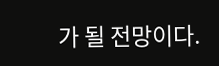가 될 전망이다.